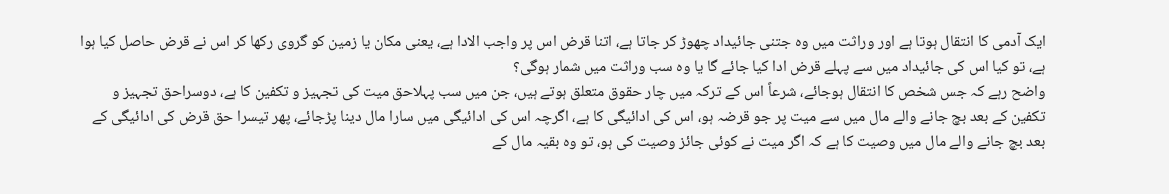ایک آدمی کا انتقال ہوتا ہے اور وراثت میں وہ جتنی جائیداد چھوڑ کر جاتا ہے، اتنا قرض اس پر واجب الادا ہے، یعنی مکان یا زمین کو گروی رکھا کر اس نے قرض حاصل کیا ہوا ہے، تو کیا اس کی جائیداد میں سے پہلے قرض ادا کیا جائے گا یا وہ سب وراثت میں شمار ہوگی؟
واضح رہے کہ جس شخص کا انتقال ہوجائے، شرعاً اس کے ترکہ میں چار حقوق متعلق ہوتے ہیں، جن میں سب پہلاحق میت کی تجہیز و تکفین کا ہے، دوسراحق تجہیز و تکفین کے بعد بچ جانے والے مال میں سے میت پر جو قرضہ ہو، اس کی ادائیگی کا ہے، اگرچہ اس کی ادائیگی میں سارا مال دینا پڑجائے، پھر تیسرا حق قرض کی ادائیگی کے بعد بچ جانے والے مال میں وصیت کا ہے کہ اگر میت نے کوئی جائز وصیت کی ہو، تو وہ بقیہ مال کے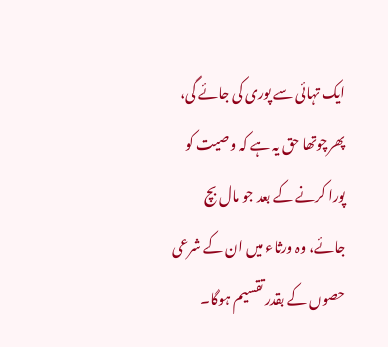ایک تہائی سے پوری کی جائے گی، پھرچوتھا حق یہ ہے کہ وصیت کو پورا کرنے کے بعد جو مال بچ جائے، وہ ورثاء میں ان کے شرعی حصوں کے بقدر تقسیم ہوگا۔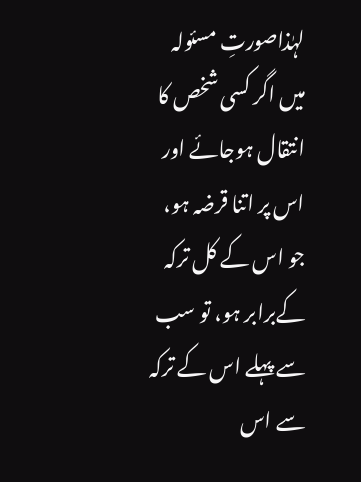لہٰذاصورتِ مسئولہ میں اگر کسی شخص کا انتقال ہوجائے اور اس پر اتنا قرضہ ہو، جو اس کے کل ترکہ کےبرابر ہو، تو سب سے پہلے اس کے ترکہ سے اس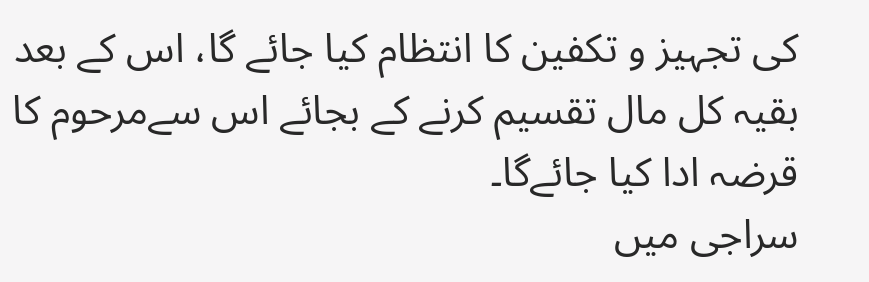کی تجہیز و تکفین کا انتظام کیا جائے گا، اس کے بعد بقیہ کل مال تقسیم کرنے کے بجائے اس سےمرحوم کا قرضہ ادا کیا جائےگا۔
سراجی میں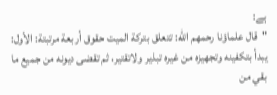ہے:
"قال علماؤنا رحمهم الله: تتعلق بتركة الميت حقوق أربعة مرتبتة: الأول: يبدأ بتكفينه وتجهيزه من غيره تبذير ولاتقتير، ثم تقضى ديونه من جميع ما بقي من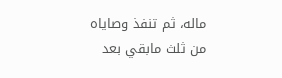ماله، ثم تنفذ وصاياه من ثلث مابقي بعد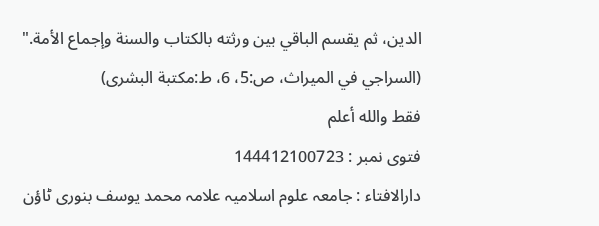الدين، ثم يقسم الباقي بين ورثته بالكتاب والسنة وإجماع الأمة."
(السراجي في الميراث، ص:5، 6، ط:مكتبة البشرى)
فقط والله أعلم
فتوی نمبر : 144412100723
دارالافتاء : جامعہ علوم اسلامیہ علامہ محمد یوسف بنوری ٹاؤن